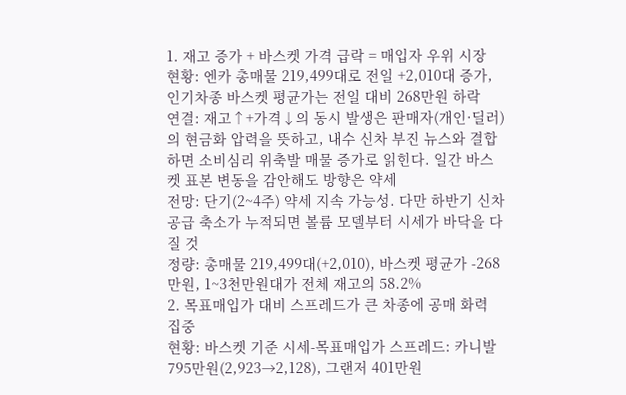1. 재고 증가 + 바스켓 가격 급락 = 매입자 우위 시장
현황: 엔카 총매물 219,499대로 전일 +2,010대 증가, 인기차종 바스켓 평균가는 전일 대비 268만원 하락
연결: 재고↑+가격↓의 동시 발생은 판매자(개인·딜러)의 현금화 압력을 뜻하고, 내수 신차 부진 뉴스와 결합하면 소비심리 위축발 매물 증가로 읽힌다. 일간 바스켓 표본 변동을 감안해도 방향은 약세
전망: 단기(2~4주) 약세 지속 가능성. 다만 하반기 신차 공급 축소가 누적되면 볼륨 모델부터 시세가 바닥을 다질 것
정량: 총매물 219,499대(+2,010), 바스켓 평균가 -268만원, 1~3천만원대가 전체 재고의 58.2%
2. 목표매입가 대비 스프레드가 큰 차종에 공매 화력 집중
현황: 바스켓 기준 시세-목표매입가 스프레드: 카니발 795만원(2,923→2,128), 그랜저 401만원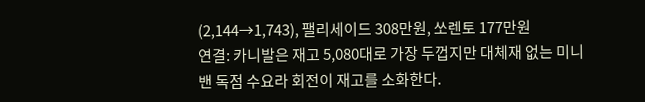(2,144→1,743), 팰리세이드 308만원, 쏘렌토 177만원
연결: 카니발은 재고 5,080대로 가장 두껍지만 대체재 없는 미니밴 독점 수요라 회전이 재고를 소화한다.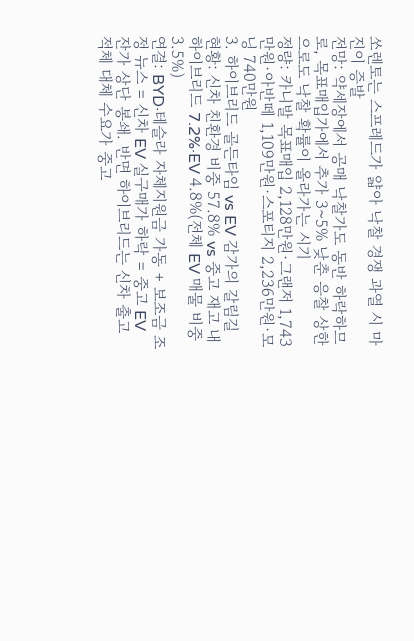쏘렌토는 스프레드가 얇아 낙찰 경쟁 과열 시 마진이 증발
전망: 약세장에서 공매 낙찰가도 동반 하락하므로, 목표매입가에서 추가 3~5% 낮춘 응찰 상한으로도 낙찰 확률이 올라가는 시기
정량: 카니발 목표매입 2,128만원·그랜저 1,743만원·아반떼 1,109만원·스포티지 2,236만원·모닝 740만원
3. 하이브리드 골든타임 vs EV 감가의 갈림길
현황: 신차 친환경 비중 57.8% vs 중고 재고 내 하이브리드 7.2%·EV 4.8%(전체 EV 매물 비중 3.5%)
연결: BYD·테슬라 자체지원금 가동 + 보조금 조정 뉴스 = 신차 EV 실구매가 하락 = 중고 EV 잔가 상단 봉쇄. 반면 하이브리드는 신차 출고 적체 대체 수요가 중고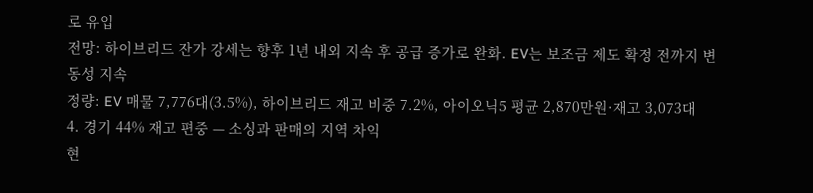로 유입
전망: 하이브리드 잔가 강세는 향후 1년 내외 지속 후 공급 증가로 완화. EV는 보조금 제도 확정 전까지 변동성 지속
정량: EV 매물 7,776대(3.5%), 하이브리드 재고 비중 7.2%, 아이오닉5 평균 2,870만원·재고 3,073대
4. 경기 44% 재고 편중 — 소싱과 판매의 지역 차익
현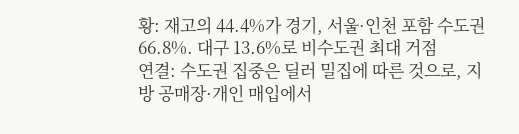황: 재고의 44.4%가 경기, 서울·인천 포함 수도권 66.8%. 대구 13.6%로 비수도권 최대 거점
연결: 수도권 집중은 딜러 밀집에 따른 것으로, 지방 공매장·개인 매입에서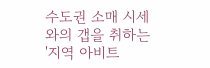수도권 소매 시세와의 갭을 취하는 '지역 아비트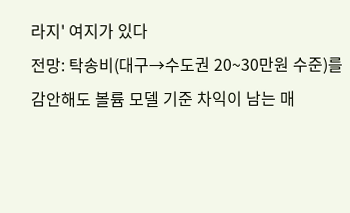라지' 여지가 있다
전망: 탁송비(대구→수도권 20~30만원 수준)를 감안해도 볼륨 모델 기준 차익이 남는 매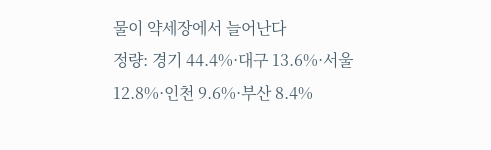물이 약세장에서 늘어난다
정량: 경기 44.4%·대구 13.6%·서울 12.8%·인천 9.6%·부산 8.4%